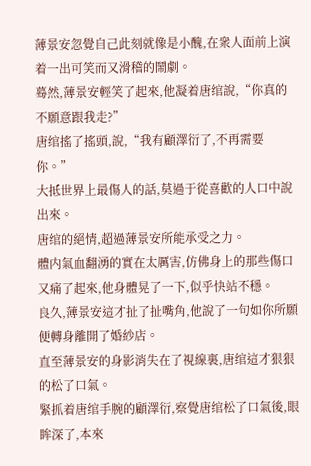薄景安忽覺自己此刻就像是小醜,在衆人面前上演着一出可笑而又滑稽的鬧劇。
蓦然,薄景安輕笑了起來,他凝着唐绾說,“你真的不願意跟我走?”
唐绾搖了搖頭,說,“我有顧澤衍了,不再需要你。”
大抵世界上最傷人的話,莫過于從喜歡的人口中說出來。
唐绾的絕情,超過薄景安所能承受之力。
體内氣血翻湧的實在太厲害,仿佛身上的那些傷口又痛了起來,他身體晃了一下,似乎快站不穩。
良久,薄景安這才扯了扯嘴角,他說了一句如你所願便轉身離開了婚紗店。
直至薄景安的身影消失在了視線裏,唐绾這才狠狠的松了口氣。
緊抓着唐绾手腕的顧澤衍,察覺唐绾松了口氣後,眼眸深了,本來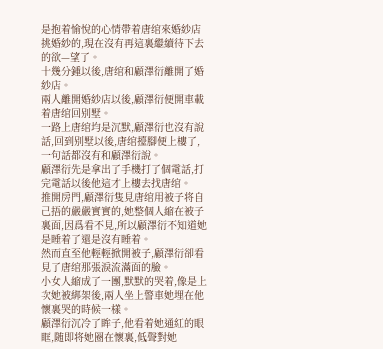是抱着愉悅的心情帶着唐绾來婚紗店挑婚紗的,現在沒有再這裏繼續待下去的欲—望了。
十幾分鍾以後,唐绾和顧澤衍離開了婚紗店。
兩人離開婚紗店以後,顧澤衍便開車載着唐绾回别墅。
一路上唐绾均是沉默,顧澤衍也沒有說話,回到别墅以後,唐绾擡腳便上樓了,一句話都沒有和顧澤衍說。
顧澤衍先是拿出了手機打了個電話,打完電話以後他這才上樓去找唐绾。
推開房門,顧澤衍隻見唐绾用被子将自己捂的嚴嚴實實的,她整個人縮在被子裏面,因爲看不見,所以顧澤衍不知道她是睡着了還是沒有睡着。
然而直至他輕輕掀開被子,顧澤衍卻看見了唐绾那張淚流滿面的臉。
小女人縮成了一團,默默的哭着,像是上次她被綁架後,兩人坐上警車她埋在他懷裏哭的時候一樣。
顧澤衍沉冷了眸子,他看着她通紅的眼眶,随即将她圈在懷裏,低聲對她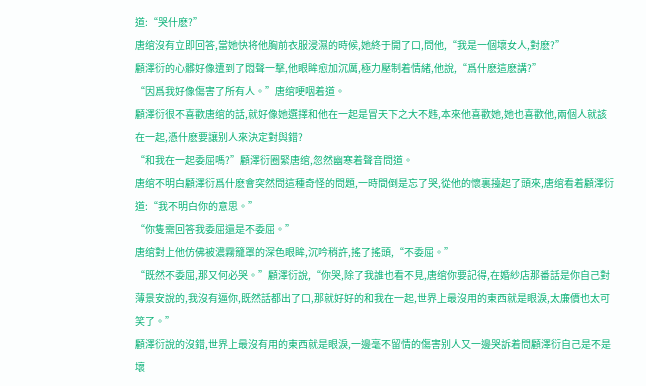道:“哭什麽?”
唐绾沒有立即回答,當她快将他胸前衣服浸濕的時候,她終于開了口,問他,“我是一個壞女人,對麽?”
顧澤衍的心髒好像遭到了悶聲一擊,他眼眸愈加沉厲,極力壓制着情緒,他說,“爲什麽這麽講?”
“因爲我好像傷害了所有人。”唐绾哽咽着道。
顧澤衍很不喜歡唐绾的話,就好像她選擇和他在一起是冒天下之大不韪,本來他喜歡她,她也喜歡他,兩個人就該在一起,憑什麽要讓别人來決定對與錯?
“和我在一起委屈嗎?”顧澤衍圈緊唐绾,忽然幽寒着聲音問道。
唐绾不明白顧澤衍爲什麽會突然問這種奇怪的問題,一時間倒是忘了哭,從他的懷裏擡起了頭來,唐绾看着顧澤衍道:“我不明白你的意思。”
“你隻需回答我委屈還是不委屈。”
唐绾對上他仿佛被濃霧籠罩的深色眼眸,沉吟稍許,搖了搖頭,“不委屈。”
“既然不委屈,那又何必哭。”顧澤衍說,“你哭,除了我誰也看不見,唐绾你要記得,在婚紗店那番話是你自己對薄景安說的,我沒有逼你,既然話都出了口,那就好好的和我在一起,世界上最沒用的東西就是眼淚,太廉價也太可笑了。”
顧澤衍說的沒錯,世界上最沒有用的東西就是眼淚,一邊毫不留情的傷害别人又一邊哭訴着問顧澤衍自己是不是壞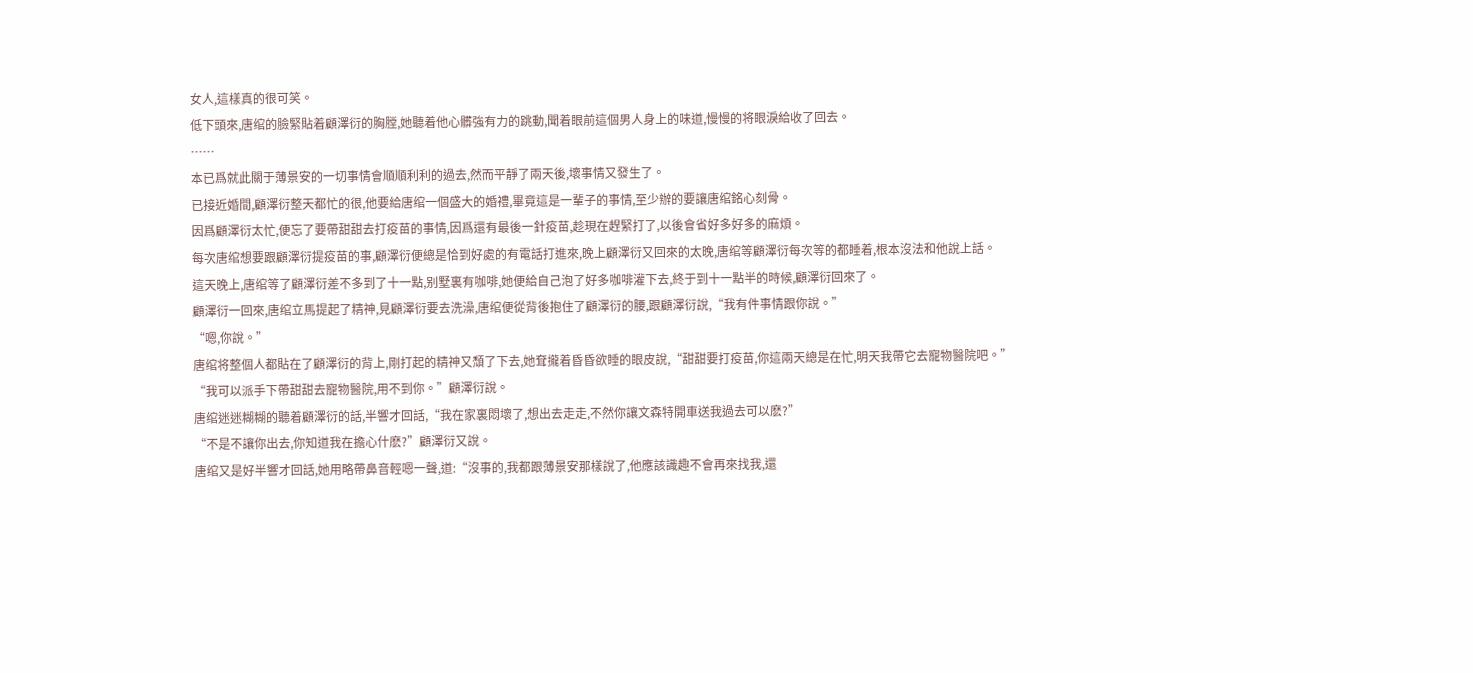女人,這樣真的很可笑。
低下頭來,唐绾的臉緊貼着顧澤衍的胸膛,她聽着他心髒強有力的跳動,聞着眼前這個男人身上的味道,慢慢的将眼淚給收了回去。
……
本已爲就此關于薄景安的一切事情會順順利利的過去,然而平靜了兩天後,壞事情又發生了。
已接近婚間,顧澤衍整天都忙的很,他要給唐绾一個盛大的婚禮,畢竟這是一輩子的事情,至少辦的要讓唐绾銘心刻骨。
因爲顧澤衍太忙,便忘了要帶甜甜去打疫苗的事情,因爲還有最後一針疫苗,趁現在趕緊打了,以後會省好多好多的麻煩。
每次唐绾想要跟顧澤衍提疫苗的事,顧澤衍便總是恰到好處的有電話打進來,晚上顧澤衍又回來的太晚,唐绾等顧澤衍每次等的都睡着,根本沒法和他說上話。
這天晚上,唐绾等了顧澤衍差不多到了十一點,别墅裏有咖啡,她便給自己泡了好多咖啡灌下去,終于到十一點半的時候,顧澤衍回來了。
顧澤衍一回來,唐绾立馬提起了精神,見顧澤衍要去洗澡,唐绾便從背後抱住了顧澤衍的腰,跟顧澤衍說,“我有件事情跟你說。”
“嗯,你說。”
唐绾将整個人都貼在了顧澤衍的背上,剛打起的精神又頹了下去,她耷攏着昏昏欲睡的眼皮說,“甜甜要打疫苗,你這兩天總是在忙,明天我帶它去寵物醫院吧。”
“我可以派手下帶甜甜去寵物醫院,用不到你。”顧澤衍說。
唐绾迷迷糊糊的聽着顧澤衍的話,半響才回話,“我在家裏悶壞了,想出去走走,不然你讓文森特開車送我過去可以麽?”
“不是不讓你出去,你知道我在擔心什麽?”顧澤衍又說。
唐绾又是好半響才回話,她用略帶鼻音輕嗯一聲,道:“沒事的,我都跟薄景安那樣說了,他應該識趣不會再來找我,還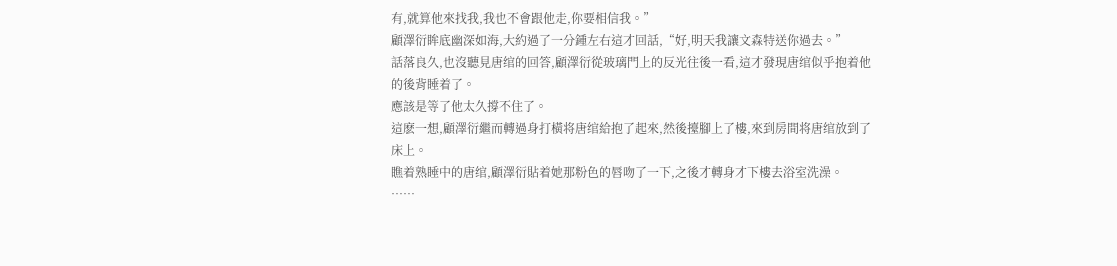有,就算他來找我,我也不會跟他走,你要相信我。”
顧澤衍眸底幽深如海,大約過了一分鍾左右這才回話,“好,明天我讓文森特送你過去。”
話落良久,也沒聽見唐绾的回答,顧澤衍從玻璃門上的反光往後一看,這才發現唐绾似乎抱着他的後背睡着了。
應該是等了他太久撐不住了。
這麽一想,顧澤衍繼而轉過身打橫将唐绾給抱了起來,然後擡腳上了樓,來到房間将唐绾放到了床上。
瞧着熟睡中的唐绾,顧澤衍貼着她那粉色的唇吻了一下,之後才轉身才下樓去浴室洗澡。
……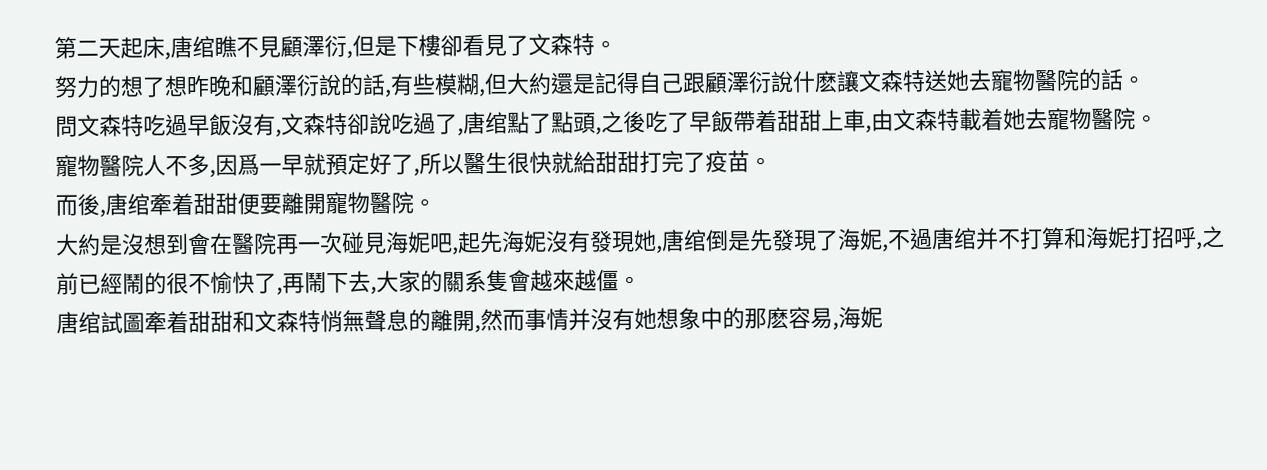第二天起床,唐绾瞧不見顧澤衍,但是下樓卻看見了文森特。
努力的想了想昨晚和顧澤衍說的話,有些模糊,但大約還是記得自己跟顧澤衍說什麽讓文森特送她去寵物醫院的話。
問文森特吃過早飯沒有,文森特卻說吃過了,唐绾點了點頭,之後吃了早飯帶着甜甜上車,由文森特載着她去寵物醫院。
寵物醫院人不多,因爲一早就預定好了,所以醫生很快就給甜甜打完了疫苗。
而後,唐绾牽着甜甜便要離開寵物醫院。
大約是沒想到會在醫院再一次碰見海妮吧,起先海妮沒有發現她,唐绾倒是先發現了海妮,不過唐绾并不打算和海妮打招呼,之前已經鬧的很不愉快了,再鬧下去,大家的關系隻會越來越僵。
唐绾試圖牽着甜甜和文森特悄無聲息的離開,然而事情并沒有她想象中的那麽容易,海妮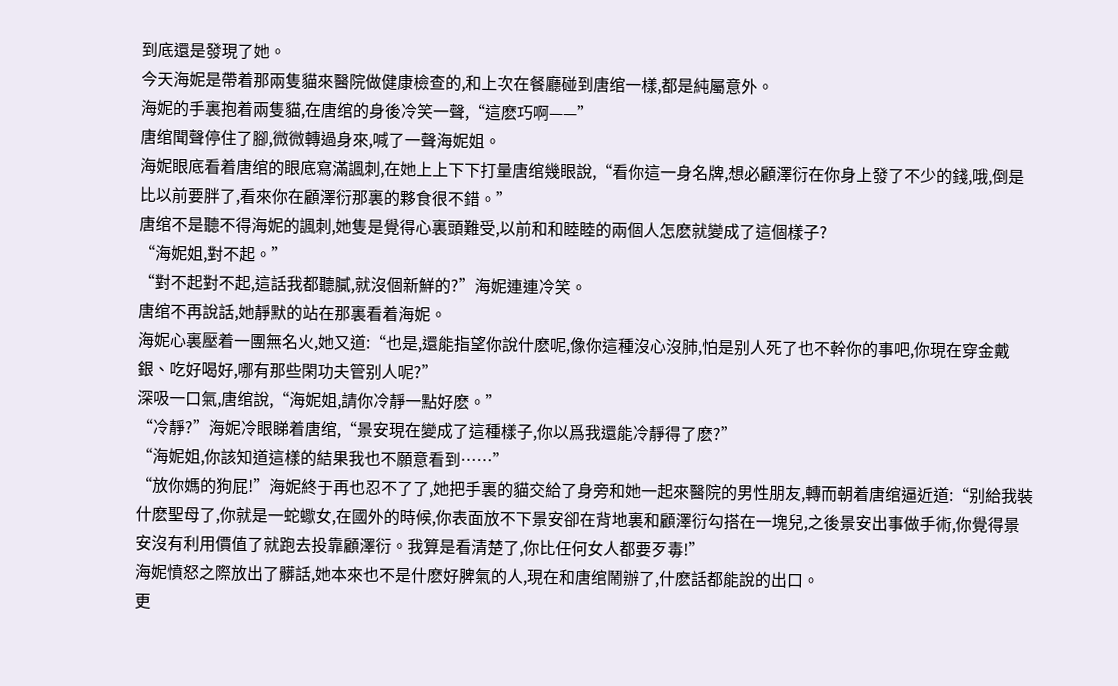到底還是發現了她。
今天海妮是帶着那兩隻貓來醫院做健康檢查的,和上次在餐廳碰到唐绾一樣,都是純屬意外。
海妮的手裏抱着兩隻貓,在唐绾的身後冷笑一聲,“這麽巧啊——”
唐绾聞聲停住了腳,微微轉過身來,喊了一聲海妮姐。
海妮眼底看着唐绾的眼底寫滿諷刺,在她上上下下打量唐绾幾眼說,“看你這一身名牌,想必顧澤衍在你身上發了不少的錢,哦,倒是比以前要胖了,看來你在顧澤衍那裏的夥食很不錯。”
唐绾不是聽不得海妮的諷刺,她隻是覺得心裏頭難受,以前和和睦睦的兩個人怎麽就變成了這個樣子?
“海妮姐,對不起。”
“對不起對不起,這話我都聽膩,就沒個新鮮的?”海妮連連冷笑。
唐绾不再說話,她靜默的站在那裏看着海妮。
海妮心裏壓着一團無名火,她又道:“也是,還能指望你說什麽呢,像你這種沒心沒肺,怕是别人死了也不幹你的事吧,你現在穿金戴銀、吃好喝好,哪有那些閑功夫管别人呢?”
深吸一口氣,唐绾說,“海妮姐,請你冷靜一點好麽。”
“冷靜?”海妮冷眼睇着唐绾,“景安現在變成了這種樣子,你以爲我還能冷靜得了麽?”
“海妮姐,你該知道這樣的結果我也不願意看到……”
“放你媽的狗屁!”海妮終于再也忍不了了,她把手裏的貓交給了身旁和她一起來醫院的男性朋友,轉而朝着唐绾逼近道:“别給我裝什麽聖母了,你就是一蛇蠍女,在國外的時候,你表面放不下景安卻在背地裏和顧澤衍勾搭在一塊兒,之後景安出事做手術,你覺得景安沒有利用價值了就跑去投靠顧澤衍。我算是看清楚了,你比任何女人都要歹毒!”
海妮憤怒之際放出了髒話,她本來也不是什麽好脾氣的人,現在和唐绾鬧辦了,什麽話都能說的出口。
更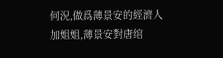何況,做爲薄景安的經濟人加姐姐,薄景安對唐绾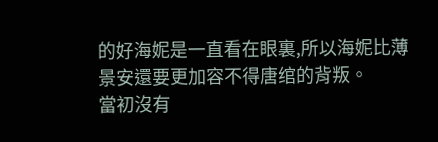的好海妮是一直看在眼裏,所以海妮比薄景安還要更加容不得唐绾的背叛。
當初沒有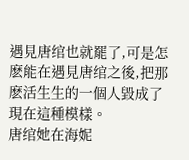遇見唐绾也就罷了,可是怎麽能在遇見唐绾之後,把那麽活生生的一個人毀成了現在這種模樣。
唐绾她在海妮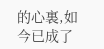的心裏,如今已成了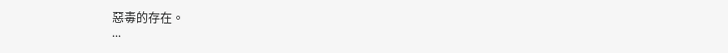惡毒的存在。
...